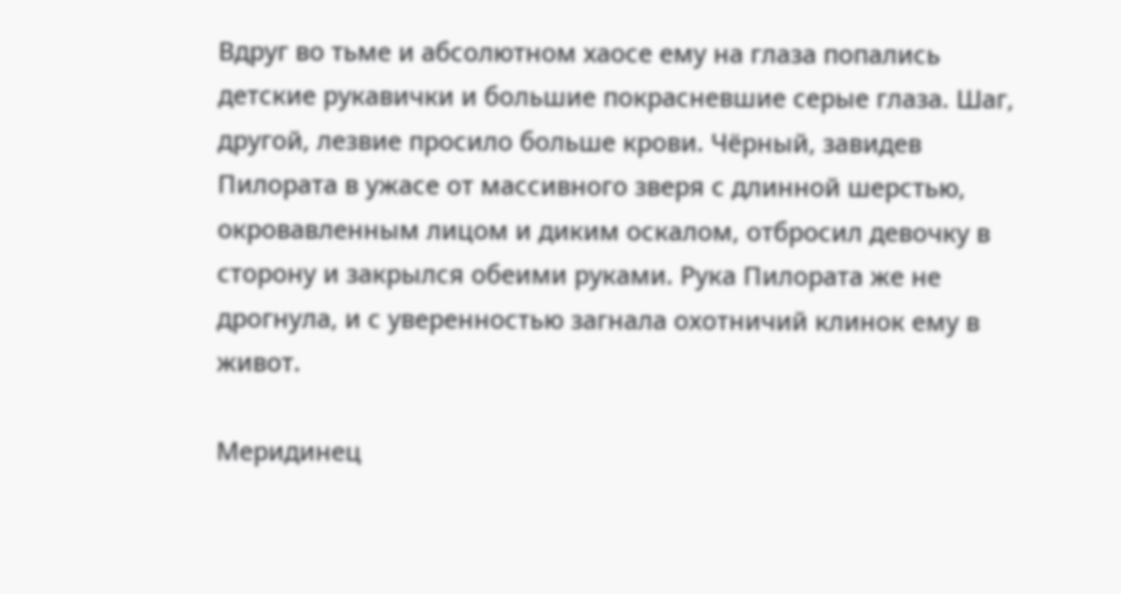Вдруг во тьме и абсолютном хаосе ему на глаза попались детские рукавички и большие покрасневшие серые глаза. Шаг, другой, лезвие просило больше крови. Чёрный, завидев Пилората в ужасе от массивного зверя с длинной шерстью, окровавленным лицом и диким оскалом, отбросил девочку в сторону и закрылся обеими руками. Рука Пилората же не дрогнула, и с уверенностью загнала охотничий клинок ему в живот.

Меридинец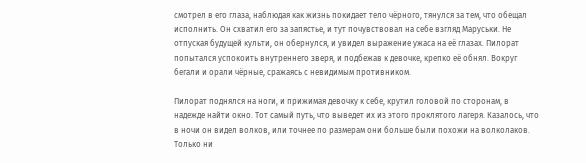смотрел в его глаза, наблюдая как жизнь покидает тело чёрного, тянулся за тем, что обещал исполнить. Он схватил его за запястье, и тут почувствовал на себе взгляд Маруськи. Не отпуская будущей культи, он обернулся, и увидел выражение ужаса на её глазах. Пилорат попытался успокоить внутреннего зверя, и подбежав к девочке, крепко её обнял. Вокруг бегали и орали чёрные, сражаясь с невидимым противником.

Пилорат поднялся на ноги, и прижимая девочку к себе, крутил головой по сторонам, в надежде найти окно. Тот самый путь, что выведет их из этого проклятого лагеря. Казалось, что в ночи он видел волков, или точнее по размерам они больше были похожи на волколаков. Только ни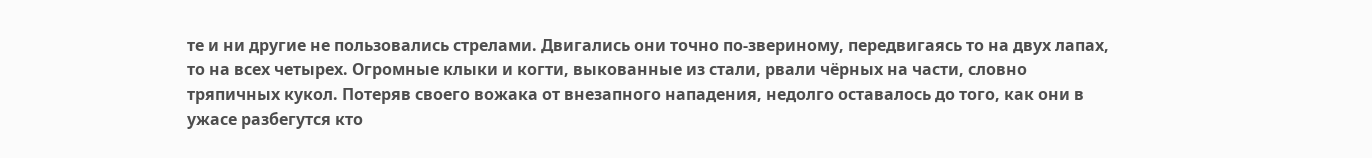те и ни другие не пользовались стрелами. Двигались они точно по-звериному, передвигаясь то на двух лапах, то на всех четырех. Огромные клыки и когти, выкованные из стали, рвали чёрных на части, словно тряпичных кукол. Потеряв своего вожака от внезапного нападения, недолго оставалось до того, как они в ужасе разбегутся кто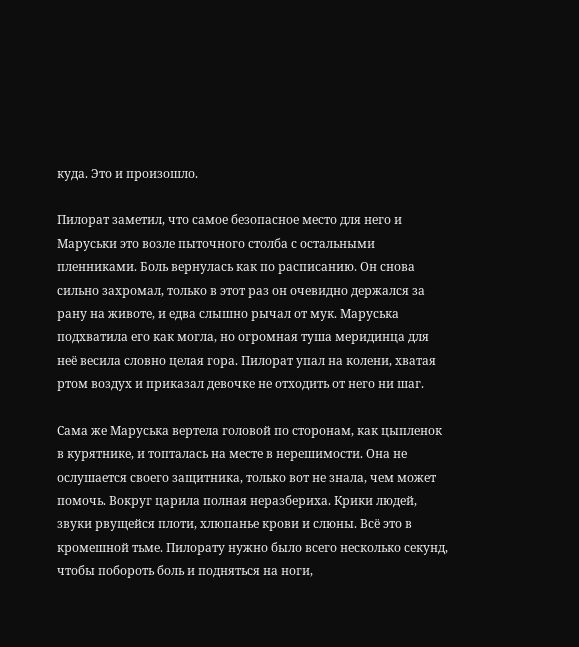куда. Это и произошло.

Пилорат заметил, что самое безопасное место для него и Маруськи это возле пыточного столба с остальными пленниками. Боль вернулась как по расписанию. Он снова сильно захромал, только в этот раз он очевидно держался за рану на животе, и едва слышно рычал от мук. Маруська подхватила его как могла, но огромная туша меридинца для неё весила словно целая гора. Пилорат упал на колени, хватая ртом воздух и приказал девочке не отходить от него ни шаг.

Сама же Маруська вертела головой по сторонам, как цыпленок в курятнике, и топталась на месте в нерешимости. Она не ослушается своего защитника, только вот не знала, чем может помочь. Вокруг царила полная неразбериха. Крики людей, звуки рвущейся плоти, хлюпанье крови и слюны. Всё это в кромешной тьме. Пилорату нужно было всего несколько секунд, чтобы побороть боль и подняться на ноги,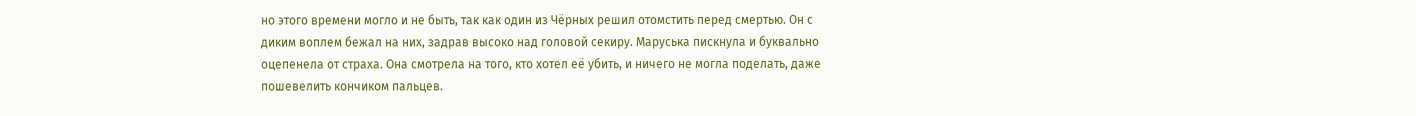но этого времени могло и не быть, так как один из Чёрных решил отомстить перед смертью. Он с диким воплем бежал на них, задрав высоко над головой секиру. Маруська пискнула и буквально оцепенела от страха. Она смотрела на того, кто хотел её убить, и ничего не могла поделать, даже пошевелить кончиком пальцев.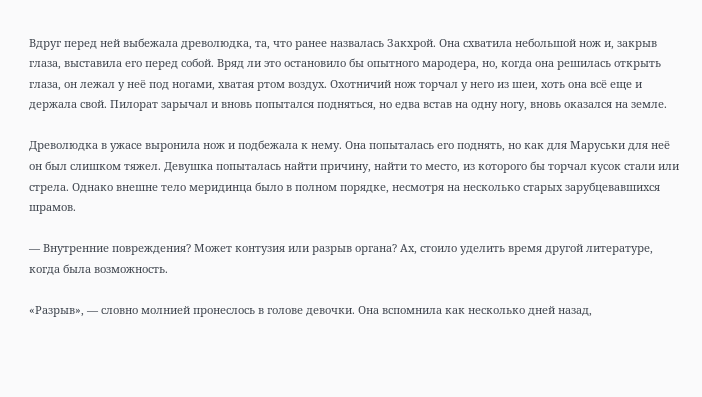Вдруг перед ней выбежала древолюдка, та, что ранее назвалась Закхрой. Она схватила небольшой нож и, закрыв глаза, выставила его перед собой. Вряд ли это остановило бы опытного мародера, но, когда она решилась открыть глаза, он лежал у неё под ногами, хватая ртом воздух. Охотничий нож торчал у него из шеи, хоть она всё еще и держала свой. Пилорат зарычал и вновь попытался подняться, но едва встав на одну ногу, вновь оказался на земле.

Древолюдка в ужасе выронила нож и подбежала к нему. Она попыталась его поднять, но как для Маруськи для неё он был слишком тяжел. Девушка попыталась найти причину, найти то место, из которого бы торчал кусок стали или стрела. Однако внешне тело меридинца было в полном порядке, несмотря на несколько старых зарубцевавшихся шрамов.

— Внутренние повреждения? Может контузия или разрыв органа? Ах, стоило уделить время другой литературе, когда была возможность.

«Разрыв», — словно молнией пронеслось в голове девочки. Она вспомнила как несколько дней назад,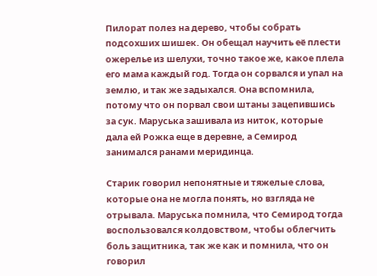Пилорат полез на дерево, чтобы собрать подсохших шишек. Он обещал научить её плести ожерелье из шелухи, точно такое же, какое плела его мама каждый год. Тогда он сорвался и упал на землю, и так же задыхался. Она вспомнила, потому что он порвал свои штаны зацепившись за сук. Маруська зашивала из ниток, которые дала ей Рожка еще в деревне, а Семирод занимался ранами меридинца.

Старик говорил непонятные и тяжелые слова, которые она не могла понять, но взгляда не отрывала. Маруська помнила, что Семирод тогда воспользовался колдовством, чтобы облегчить боль защитника, так же как и помнила, что он говорил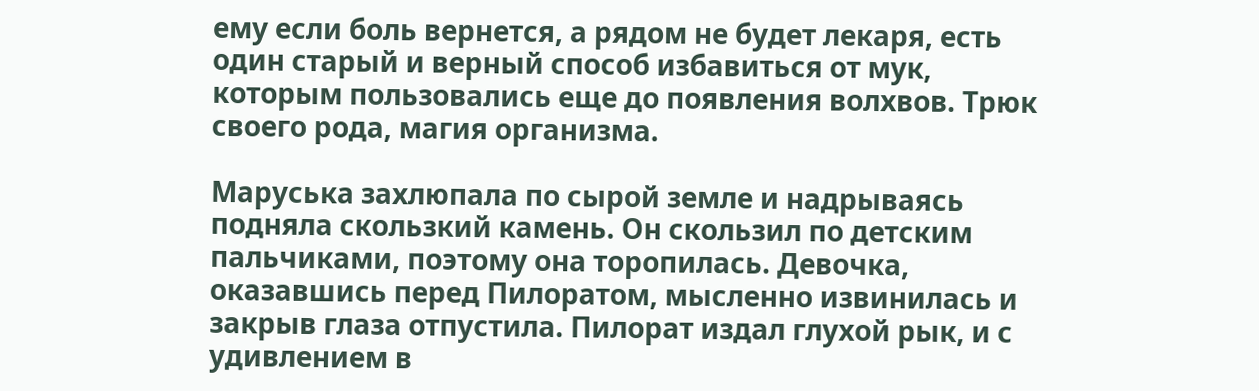ему если боль вернется, а рядом не будет лекаря, есть один старый и верный способ избавиться от мук, которым пользовались еще до появления волхвов. Трюк своего рода, магия организма.

Маруська захлюпала по сырой земле и надрываясь подняла скользкий камень. Он скользил по детским пальчиками, поэтому она торопилась. Девочка, оказавшись перед Пилоратом, мысленно извинилась и закрыв глаза отпустила. Пилорат издал глухой рык, и с удивлением в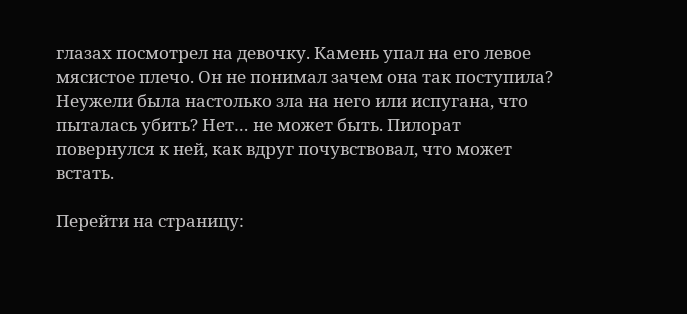глазах посмотрел на девочку. Камень упал на его левое мясистое плечо. Он не понимал зачем она так поступила? Неужели была настолько зла на него или испугана, что пыталась убить? Нет… не может быть. Пилорат повернулся к ней, как вдруг почувствовал, что может встать.

Перейти на страницу: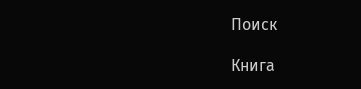Поиск

Книга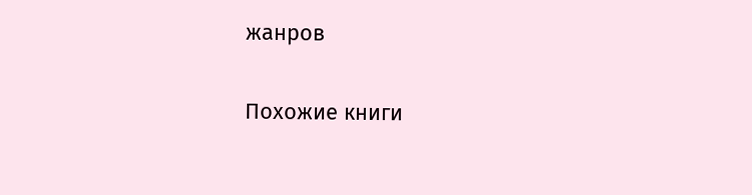жанров

Похожие книги